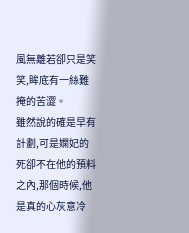風無離若卻只是笑笑,眸底有一絲難掩的苦澀。
雖然說的確是早有計劃,可是嫻妃的死卻不在他的預料之內,那個時候,他是真的心灰意冷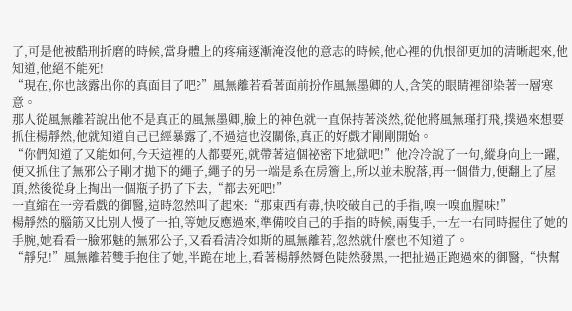了,可是他被酷刑折磨的時候,當身體上的疼痛逐漸淹沒他的意志的時候,他心裡的仇恨卻更加的清晰起來,他知道,他絕不能死!
“現在,你也該露出你的真面目了吧?”風無離若看著面前扮作風無墨卿的人,含笑的眼睛裡卻染著一層寒意。
那人從風無離若說出他不是真正的風無墨卿,臉上的神色就一直保持著淡然,從他將風無瑾打飛,撲過來想要抓住楊靜然,他就知道自己已經暴露了,不過這也沒關係,真正的好戲才剛剛開始。
“你們知道了又能如何,今天這裡的人都要死,就帶著這個祕密下地獄吧!”他冷冷說了一句,縱身向上一躍,便又抓住了無邪公子剛才拋下的繩子,繩子的另一端是系在房簷上,所以並未脫落,再一個借力,便翻上了屋頂,然後從身上掏出一個瓶子扔了下去,“都去死吧!”
一直縮在一旁看戲的御醫,這時忽然叫了起來:“那東西有毒,快咬破自己的手指,嗅一嗅血腥味!”
楊靜然的腦筋又比別人慢了一拍,等她反應過來,準備咬自己的手指的時候,兩隻手,一左一右同時握住了她的手腕,她看看一臉邪魅的無邪公子,又看看清冷如斯的風無離若,忽然就什麼也不知道了。
“靜兒!”風無離若雙手抱住了她,半跪在地上,看著楊靜然脣色陡然發黑,一把扯過正跑過來的御醫,“快幫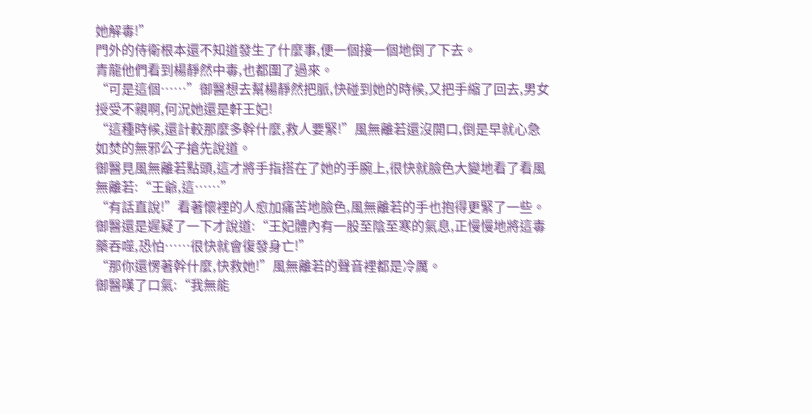她解毒!”
門外的侍衛根本還不知道發生了什麼事,便一個接一個地倒了下去。
青龍他們看到楊靜然中毒,也都圍了過來。
“可是這個……”御醫想去幫楊靜然把脈,快碰到她的時候,又把手縮了回去,男女授受不親啊,何況她還是軒王妃!
“這種時候,還計較那麼多幹什麼,救人要緊!”風無離若還沒開口,倒是早就心急如焚的無邪公子搶先說道。
御醫見風無離若點頭,這才將手指搭在了她的手腕上,很快就臉色大變地看了看風無離若:“王爺,這……”
“有話直說!”看著懷裡的人愈加痛苦地臉色,風無離若的手也抱得更緊了一些。
御醫還是遲疑了一下才說道:“王妃體內有一股至陰至寒的氣息,正慢慢地將這毒藥吞噬,恐怕……很快就會復發身亡!”
“那你還愣著幹什麼,快救她!”風無離若的聲音裡都是冷厲。
御醫嘆了口氣:“我無能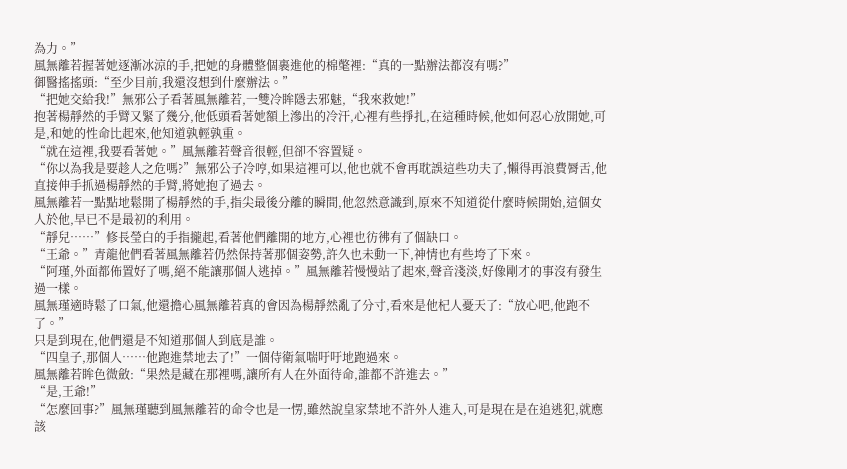為力。”
風無離若握著她逐漸冰涼的手,把她的身體整個裹進他的棉氅裡:“真的一點辦法都沒有嗎?”
御醫搖搖頭:“至少目前,我還沒想到什麼辦法。”
“把她交給我!”無邪公子看著風無離若,一雙冷眸隱去邪魅,“我來救她!”
抱著楊靜然的手臂又緊了幾分,他低頭看著她額上滲出的冷汗,心裡有些掙扎,在這種時候,他如何忍心放開她,可是,和她的性命比起來,他知道孰輕孰重。
“就在這裡,我要看著她。”風無離若聲音很輕,但卻不容置疑。
“你以為我是要趁人之危嗎?”無邪公子冷哼,如果這裡可以,他也就不會再耽誤這些功夫了,懶得再浪費脣舌,他直接伸手抓過楊靜然的手臂,將她抱了過去。
風無離若一點點地鬆開了楊靜然的手,指尖最後分離的瞬間,他忽然意識到,原來不知道從什麼時候開始,這個女人於他,早已不是最初的利用。
“靜兒……”修長瑩白的手指攏起,看著他們離開的地方,心裡也彷彿有了個缺口。
“王爺。”青龍他們看著風無離若仍然保持著那個姿勢,許久也未動一下,神情也有些垮了下來。
“阿瑾,外面都佈置好了嗎,絕不能讓那個人逃掉。”風無離若慢慢站了起來,聲音淺淡,好像剛才的事沒有發生過一樣。
風無瑾適時鬆了口氣,他還擔心風無離若真的會因為楊靜然亂了分寸,看來是他杞人憂天了:“放心吧,他跑不了。”
只是到現在,他們還是不知道那個人到底是誰。
“四皇子,那個人……他跑進禁地去了!”一個侍衛氣喘吁吁地跑過來。
風無離若眸色微斂:“果然是藏在那裡嗎,讓所有人在外面待命,誰都不許進去。”
“是,王爺!”
“怎麼回事?”風無瑾聽到風無離若的命令也是一愣,雖然說皇家禁地不許外人進入,可是現在是在追逃犯,就應該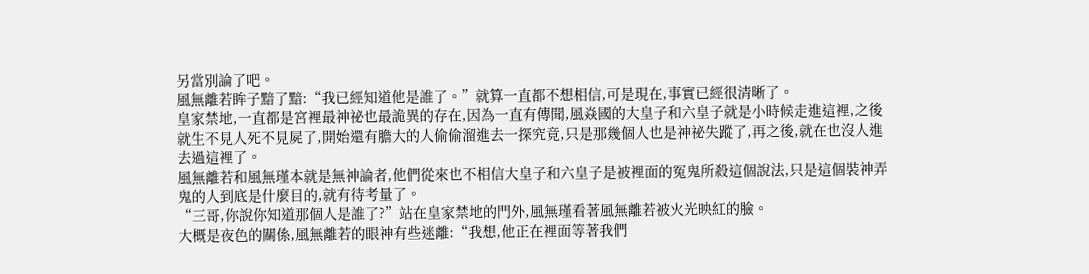另當別論了吧。
風無離若眸子黯了黯:“我已經知道他是誰了。”就算一直都不想相信,可是現在,事實已經很清晰了。
皇家禁地,一直都是宮裡最神祕也最詭異的存在,因為一直有傳聞,風焱國的大皇子和六皇子就是小時候走進這裡,之後就生不見人死不見屍了,開始還有膽大的人偷偷溜進去一探究竟,只是那幾個人也是神祕失蹤了,再之後,就在也沒人進去過這裡了。
風無離若和風無瑾本就是無神論者,他們從來也不相信大皇子和六皇子是被裡面的冤鬼所殺這個說法,只是這個裝神弄鬼的人到底是什麼目的,就有待考量了。
“三哥,你說你知道那個人是誰了?”站在皇家禁地的門外,風無瑾看著風無離若被火光映紅的臉。
大概是夜色的關係,風無離若的眼神有些迷離:“我想,他正在裡面等著我們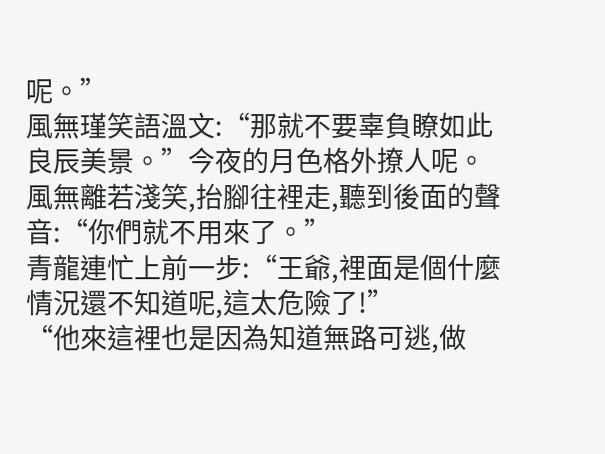呢。”
風無瑾笑語溫文:“那就不要辜負瞭如此良辰美景。”今夜的月色格外撩人呢。
風無離若淺笑,抬腳往裡走,聽到後面的聲音:“你們就不用來了。”
青龍連忙上前一步:“王爺,裡面是個什麼情況還不知道呢,這太危險了!”
“他來這裡也是因為知道無路可逃,做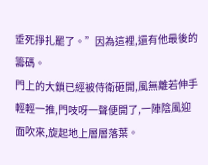垂死掙扎罷了。”因為這裡,還有他最後的籌碼。
門上的大鎖已經被侍衛砸開,風無離若伸手輕輕一推,門吱呀一聲便開了,一陣陰風迎面吹來,旋起地上層層落葉。